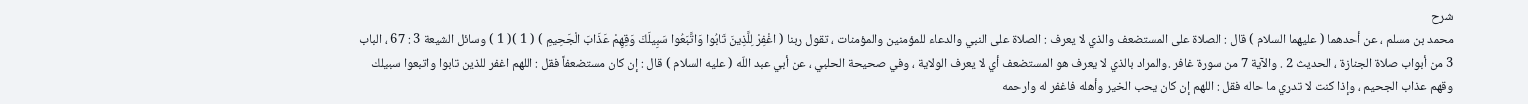شرح
محمد بن مسلم ، عن أحدهما ( عليهما السلام ) قال : الصلاة على المستضعف والذي لا يعرف : الصلاة على النبي والدعاء للمؤمنين والمؤمنات ، تقول ربنا ( اغْفِرْ لِلَّذِينَ تَابُوا وَاتَّبَعُوا سَبِيلَكَ وَقِهِمْ عَذَابَ الْجَحِيمِ ) ( 1 )( 1 ) وسائل الشيعة 3 : 67 ، الباب 3 من أبواب صلاة الجنازة ، الحديث 2 . والآية 7 من سورة غافر .والمراد بالذي لا يعرف هو المستضعف أي لا يعرف الولاية ، وفي صحيحة الحلبي ، عن أبي عبد اللّه ( عليه السلام ) قال : إن كان مستضعفاً فقل : اللهم اغفر للذين تابوا واتبعوا سبيلك وقهم عذاب الجحيم ، وإذا كنت لا تدري ما حاله فقل : اللهم إن كان يحب الخير وأهله فاغفر له وارحمه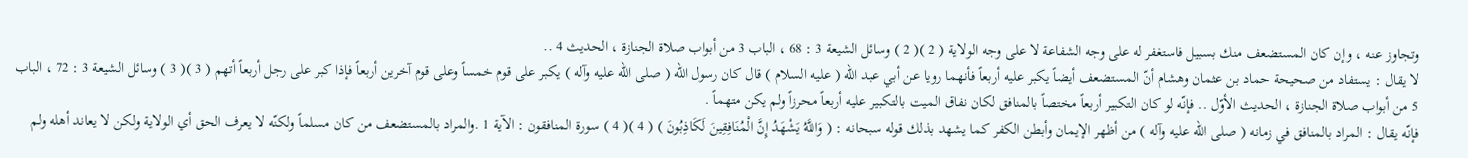وتجاوز عنه ، وإن كان المستضعف منك بسبيل فاستغفر له على وجه الشفاعة لا على وجه الولاية ( 2 )( 2 ) وسائل الشيعة 3 : 68 ، الباب 3 من أبواب صلاة الجنازة ، الحديث 4 ..
لا يقال : يستفاد من صحيحة حماد بن عثمان وهشام أنّ المستضعف أيضاً يكبر عليه أربعاً فأنهما رويا عن أبي عبد اللّه ( عليه السلام ) قال كان رسول اللّه ( صلى الله عليه وآله ) يكبر على قوم خمساً وعلى قوم آخرين أربعاً فإذا كبر على رجل أربعاً أتهم ( 3 )( 3 ) وسائل الشيعة 3 : 72 ، الباب 5 من أبواب صلاة الجنازة ، الحديث الأوّل .. فإنّه لو كان التكبير أربعاً مختصاً بالمنافق لكان نفاق الميت بالتكبير عليه أربعاً محرزاً ولم يكن متهماً .
فإنّه يقال : المراد بالمنافق في زمانه ( صلى الله عليه وآله ) من أظهر الإيمان وأبطن الكفر كما يشهد بذلك قوله سبحانه : ( وَاللَّهُ يَشْهَدُ إِنَّ الْمُنَافِقِينَ لَكَاذِبُونَ ) ( 4 )( 4 ) سورة المنافقون : الآية 1 .والمراد بالمستضعف من كان مسلماً ولكنّه لا يعرف الحق أي الولاية ولكن لا يعاند أهله ولم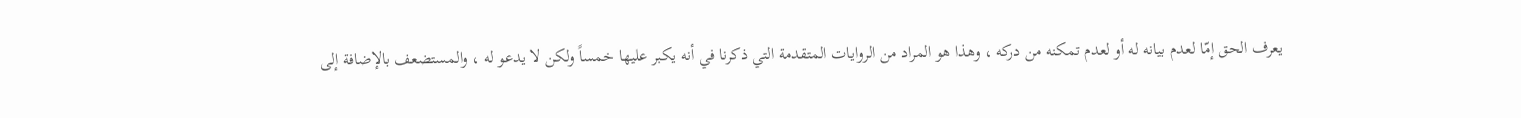يعرف الحق إمّا لعدم بيانه له أو لعدم تمكنه من دركه ، وهذا هو المراد من الروايات المتقدمة التي ذكرنا في أنه يكبر عليها خمساً ولكن لا يدعو له ، والمستضعف بالإضافة إلى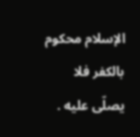الإسلام محكوم بالكفر فلا يصلّى عليه .